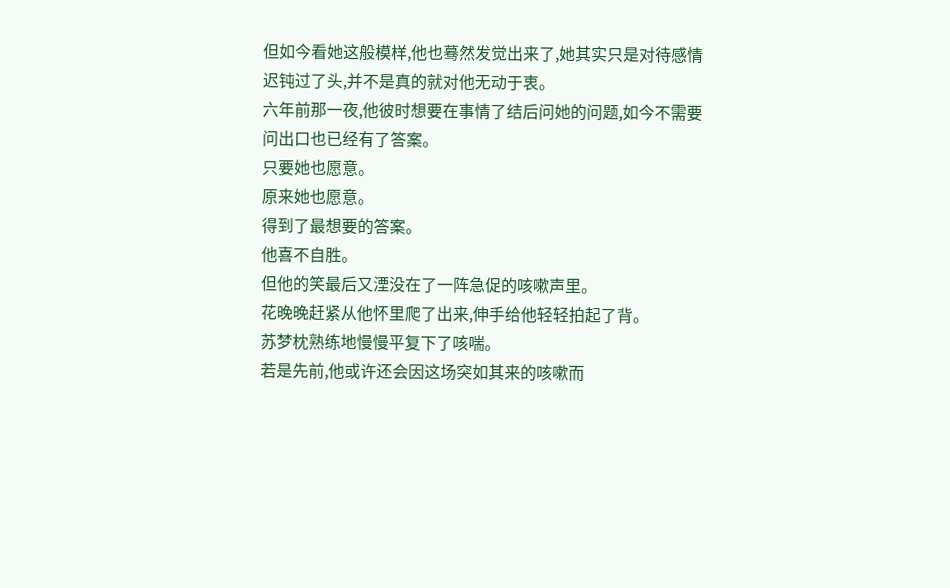但如今看她这般模样,他也蓦然发觉出来了,她其实只是对待感情迟钝过了头,并不是真的就对他无动于衷。
六年前那一夜,他彼时想要在事情了结后问她的问题,如今不需要问出口也已经有了答案。
只要她也愿意。
原来她也愿意。
得到了最想要的答案。
他喜不自胜。
但他的笑最后又湮没在了一阵急促的咳嗽声里。
花晚晚赶紧从他怀里爬了出来,伸手给他轻轻拍起了背。
苏梦枕熟练地慢慢平复下了咳喘。
若是先前,他或许还会因这场突如其来的咳嗽而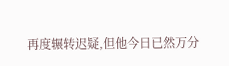再度辗转迟疑,但他今日已然万分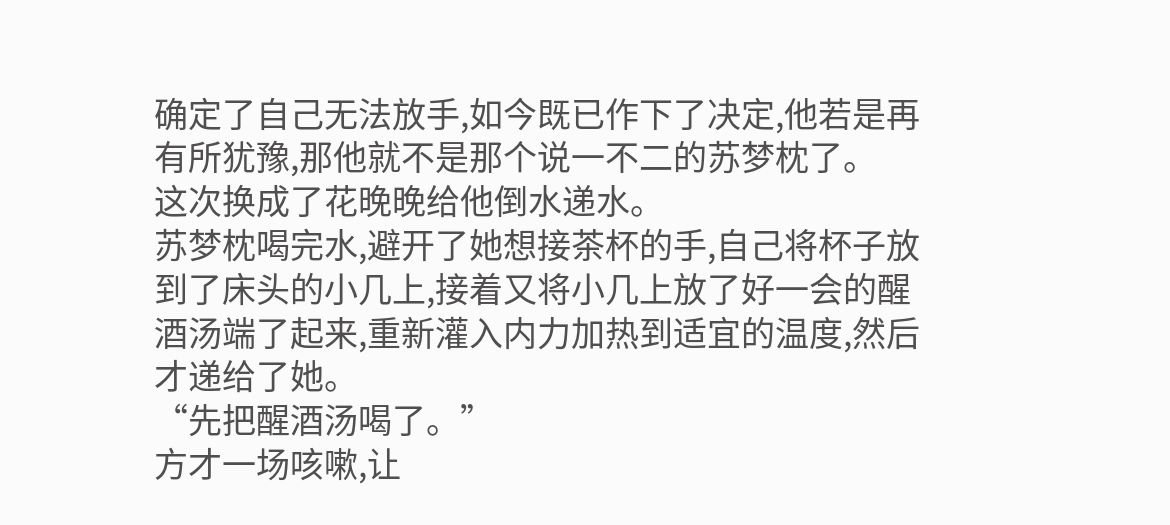确定了自己无法放手,如今既已作下了决定,他若是再有所犹豫,那他就不是那个说一不二的苏梦枕了。
这次换成了花晚晚给他倒水递水。
苏梦枕喝完水,避开了她想接茶杯的手,自己将杯子放到了床头的小几上,接着又将小几上放了好一会的醒酒汤端了起来,重新灌入内力加热到适宜的温度,然后才递给了她。
“先把醒酒汤喝了。”
方才一场咳嗽,让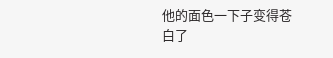他的面色一下子变得苍白了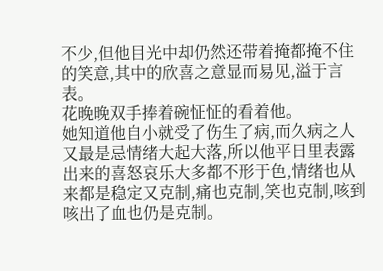不少,但他目光中却仍然还带着掩都掩不住的笑意,其中的欣喜之意显而易见,溢于言表。
花晚晚双手捧着碗怔怔的看着他。
她知道他自小就受了伤生了病,而久病之人又最是忌情绪大起大落,所以他平日里表露出来的喜怒哀乐大多都不形于色,情绪也从来都是稳定又克制,痛也克制,笑也克制,咳到咳出了血也仍是克制。